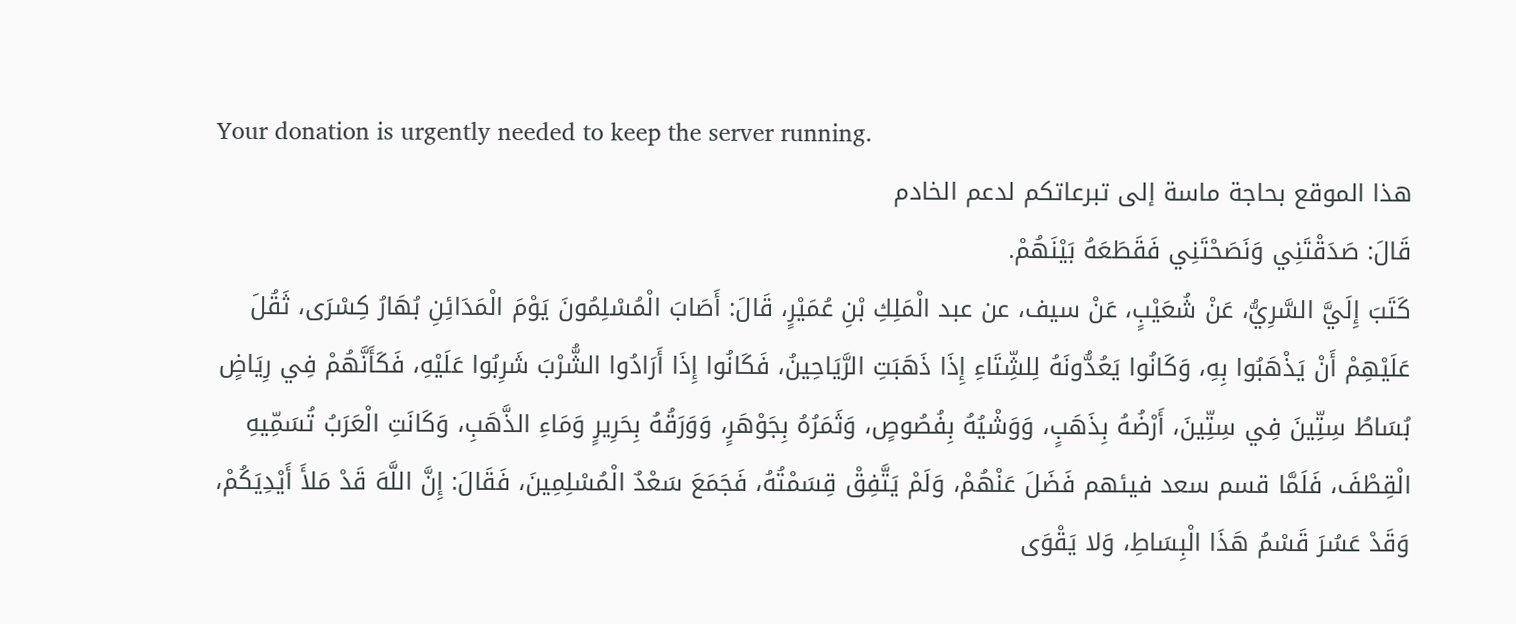Your donation is urgently needed to keep the server running.
هذا الموقع بحاجة ماسة إلى تبرعاتكم لدعم الخادم
قَالَ: صَدَقْتَنِي وَنَصَحْتَنِي فَقَطَعَهُ بَيْنَهُمْ.
كَتَبَ إِلَيَّ السَّرِيُّ، عَنْ شُعَيْبٍ، عَنْ سيف، عن عبد الْمَلِكِ بْنِ عُمَيْرٍ، قَالَ: أَصَابَ الْمُسْلِمُونَ يَوْمَ الْمَدَائِنِ بُهَارُ كِسْرَى، ثَقُلَ عَلَيْهِمْ أَنْ يَذْهَبُوا بِهِ، وَكَانُوا يَعُدُّونَهُ لِلشِّتَاءِ إِذَا ذَهَبَتِ الرَّيَاحِينُ، فَكَانُوا إِذَا أَرَادُوا الشُّرْبَ شَرِبُوا عَلَيْهِ، فَكَأَنَّهُمْ فِي رِيَاضٍ بُسَاطُ سِتِّينَ فِي سِتِّينَ، أَرْضُهُ بِذَهَبٍ، وَوَشْيُهُ بِفُصُوصٍ، وَثَمَرُهُ بِجَوْهَرٍ، وَوَرَقُهُ بِحَرِيرٍ وَمَاءِ الذَّهَبِ، وَكَانَتِ الْعَرَبُ تُسَمِّيهِ الْقِطْفَ، فَلَمَّا قسم سعد فيئهم فَضَلَ عَنْهُمْ، وَلَمْ يَتَّفِقْ قِسَمْتُهُ، فَجَمَعَ سَعْدٌ الْمُسْلِمِينَ، فَقَالَ: إِنَّ اللَّهَ قَدْ مَلأَ أَيْدِيَكُمْ، وَقَدْ عَسُرَ قَسْمُ هَذَا الْبِسَاطِ، وَلا يَقْوَى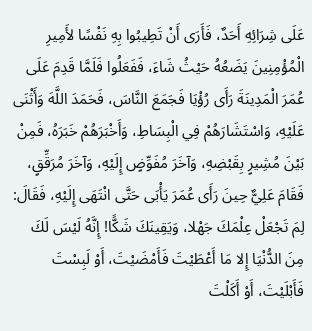عَلَى شِرَائِهِ أَحَدٌ، فَأَرَى أَنْ تَطِيبُوا بِهِ نَفْسًا لأَمِيرِ الْمُؤْمِنِينَ يَضَعُهُ حَيْثُ شَاءَ، فَفَعَلُوا فَلَمَّا قَدِمَ عَلَى عُمَرَ الْمَدِينَةَ رَأَى رُؤْيَا فَجَمَعَ النَّاسَ، فَحَمَدَ اللَّهَ وَأَثْنَى عَلَيْهِ، وَاسْتَشَارَهُمْ فِي الْبِسَاطِ، وَأَخْبَرَهُمْ خَبَرَهُ، فَمِنْ بَيْنَ مُشِيرٍ بِقَبْضِهِ، وَآخَرَ مُفَوِّضٍ إِلَيْهِ، وَآخَرَ مُرَقِّقٍ، فَقَامَ عَلِيٌّ حِينَ رَأَى عُمَرَ يَأْبَى حَتَّى انْتَهَى إِلَيْهِ، فَقَالَ: لِمَ تَجْعَلْ عِلْمَكَ جَهْلا، وَيَقِينَكَ شَكًّا! إِنَّهُ لَيْسَ لَكَ مِنَ الدُّنْيَا إِلا مَا أَعْطَيْتَ فَأَمْضَيْتَ، أَوْ لَبِسْتَ فَأَبْلَيْتَ، أَوْ أَكَلْتَ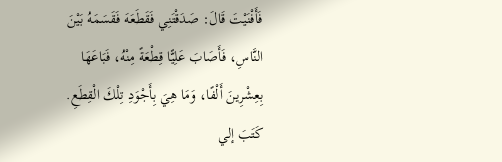فَأَفْنَيْتَ قَالَ: صَدَقْتَنِي فَقَطَعَهَ فَقَسَمَهُ بَيْنَ النَّاسِ، فَأَصَابَ عَلِيًّا قِطْعَةً مِنْهُ، فَبَاعَهَا بِعِشْرِينَ أَلْفًا، وَمَا هِيَ بِأَجْوَدِ تِلْكَ الْقِطَعِ.
كَتَبَ إلي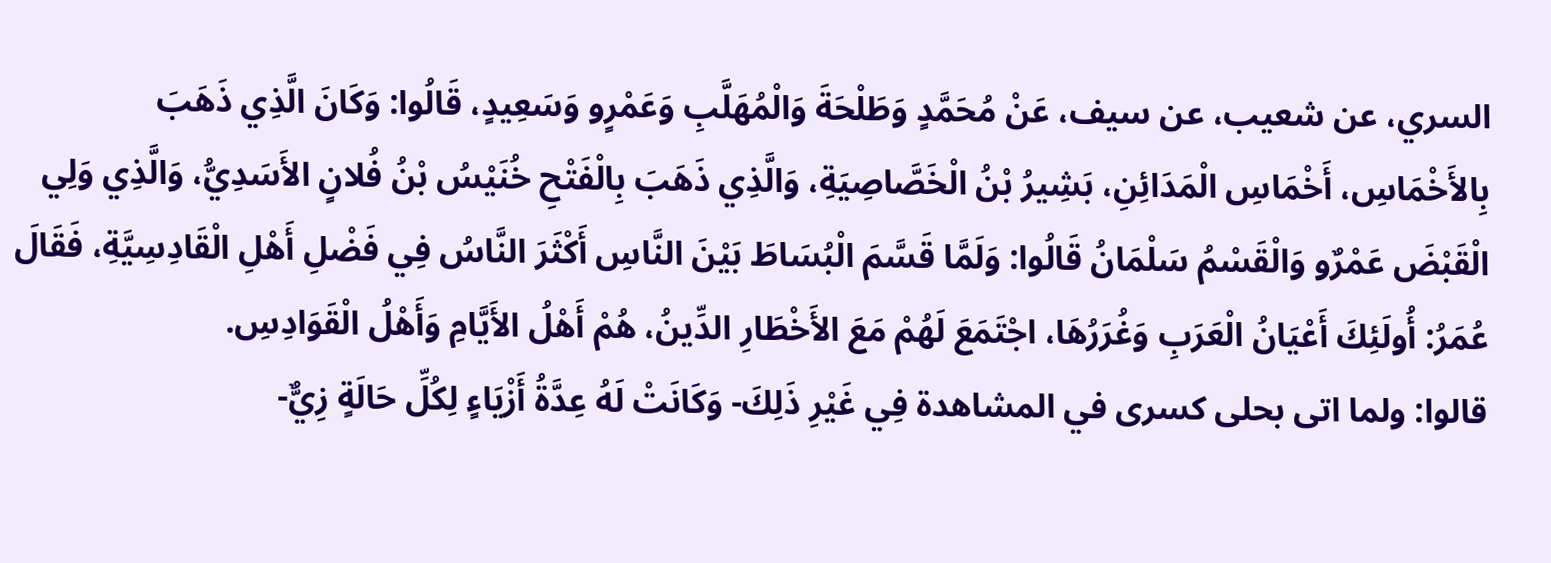السري، عن شعيب، عن سيف، عَنْ مُحَمَّدٍ وَطَلْحَةَ وَالْمُهَلَّبِ وَعَمْرٍو وَسَعِيدٍ، قَالُوا: وَكَانَ الَّذِي ذَهَبَ بِالأَخْمَاسِ، أَخْمَاسِ الْمَدَائِنِ، بَشِيرُ بْنُ الْخَصَّاصِيَةِ، وَالَّذِي ذَهَبَ بِالْفَتْحِ خُنَيْسُ بْنُ فُلانٍ الأَسَدِيُّ، وَالَّذِي وَلِي الْقَبْضَ عَمْرٌو وَالْقَسْمُ سَلْمَانُ قَالُوا: وَلَمَّا قَسَّمَ الْبُسَاطَ بَيْنَ النَّاسِ أَكْثَرَ النَّاسُ فِي فَضْلِ أَهْلِ الْقَادِسِيَّةِ، فَقَالَ عُمَرُ: أُولَئِكَ أَعْيَانُ الْعَرَبِ وَغُرَرُهَا، اجْتَمَعَ لَهُمْ مَعَ الأَخْطَارِ الدِّينُ، هُمْ أَهْلُ الأَيَّامِ وَأَهْلُ الْقَوَادِسِ.
قالوا: ولما اتى بحلى كسرى في المشاهدة فِي غَيْرِ ذَلِكَ- وَكَانَتْ لَهُ عِدَّةُ أَزْيَاءٍ لِكُلِّ حَالَةٍ زِيٌّ-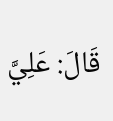قَالَ: عَلِيَّ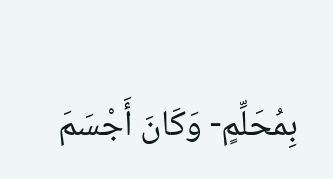بِمُحَلِّمٍ- وَكَانَ أَجْسَمَ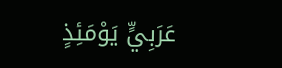عَرَبِيٍّ يَوْمَئِذٍ